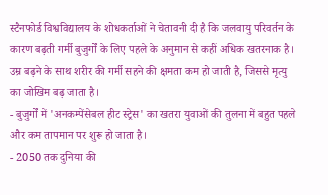स्टैनफोर्ड विश्वविद्यालय के शोधकर्ताओं ने चेतावनी दी है कि जलवायु परिवर्तन के कारण बढ़ती गर्मी बुजुर्गों के लिए पहले के अनुमान से कहीं अधिक खतरनाक है। उम्र बढ़ने के साथ शरीर की गर्मी सहने की क्षमता कम हो जाती है, जिससे मृत्यु का जोखिम बढ़ जाता है।
- बुजुर्गों में 'अनकम्पेंसेबल हीट स्ट्रेस' का खतरा युवाओं की तुलना में बहुत पहले और कम तापमान पर शुरू हो जाता है।
- 2050 तक दुनिया की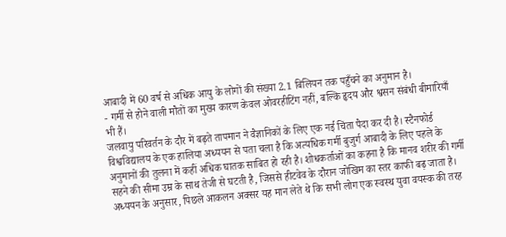आबादी में 60 वर्ष से अधिक आयु के लोगों की संख्या 2.1 बिलियन तक पहुँचने का अनुमान है।
- गर्मी से होने वाली मौतों का मुख्य कारण केवल ओवरहीटिंग नहीं, बल्कि हृदय और श्वसन संबंधी बीमारियाँ भी हैं।
जलवायु परिवर्तन के दौर में बढ़ते तापमान ने वैज्ञानिकों के लिए एक नई चिंता पैदा कर दी है। स्टैनफोर्ड विश्वविद्यालय के एक हालिया अध्ययन से पता चला है कि अत्यधिक गर्मी बुजुर्ग आबादी के लिए पहले के अनुमानों की तुलना में कहीं अधिक घातक साबित हो रही है। शोधकर्ताओं का कहना है कि मानव शरीर की गर्मी सहने की सीमा उम्र के साथ तेजी से घटती है, जिससे हीटवेव के दौरान जोखिम का स्तर काफी बढ़ जाता है।
अध्ययन के अनुसार, पिछले आकलन अक्सर यह मान लेते थे कि सभी लोग एक स्वस्थ युवा वयस्क की तरह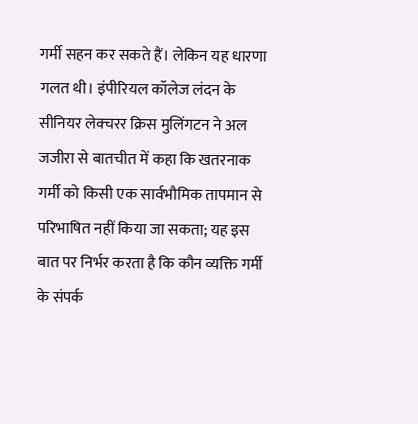गर्मी सहन कर सकते हैं। लेकिन यह धारणा गलत थी। इंपीरियल कॉलेज लंदन के सीनियर लेक्चरर क्रिस मुलिंगटन ने अल जजीरा से बातचीत में कहा कि खतरनाक गर्मी को किसी एक सार्वभौमिक तापमान से परिभाषित नहीं किया जा सकता; यह इस बात पर निर्भर करता है कि कौन व्यक्ति गर्मी के संपर्क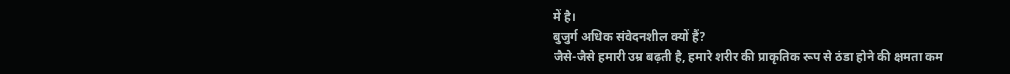में है।
बुजुर्ग अधिक संवेदनशील क्यों हैं?
जैसे-जैसे हमारी उम्र बढ़ती है, हमारे शरीर की प्राकृतिक रूप से ठंडा होने की क्षमता कम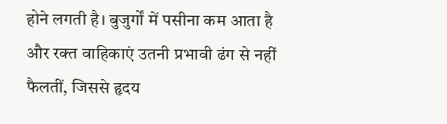होने लगती है। बुजुर्गों में पसीना कम आता है और रक्त वाहिकाएं उतनी प्रभावी ढंग से नहीं फैलतीं, जिससे हृदय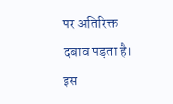पर अतिरिक्त दबाव पड़ता है। इस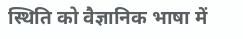स्थिति को वैज्ञानिक भाषा में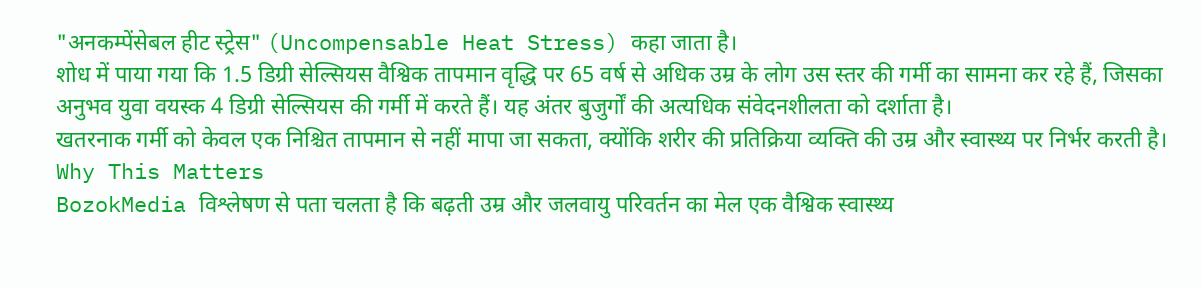"अनकम्पेंसेबल हीट स्ट्रेस" (Uncompensable Heat Stress) कहा जाता है।
शोध में पाया गया कि 1.5 डिग्री सेल्सियस वैश्विक तापमान वृद्धि पर 65 वर्ष से अधिक उम्र के लोग उस स्तर की गर्मी का सामना कर रहे हैं, जिसका अनुभव युवा वयस्क 4 डिग्री सेल्सियस की गर्मी में करते हैं। यह अंतर बुजुर्गों की अत्यधिक संवेदनशीलता को दर्शाता है।
खतरनाक गर्मी को केवल एक निश्चित तापमान से नहीं मापा जा सकता, क्योंकि शरीर की प्रतिक्रिया व्यक्ति की उम्र और स्वास्थ्य पर निर्भर करती है।
Why This Matters
BozokMedia विश्लेषण से पता चलता है कि बढ़ती उम्र और जलवायु परिवर्तन का मेल एक वैश्विक स्वास्थ्य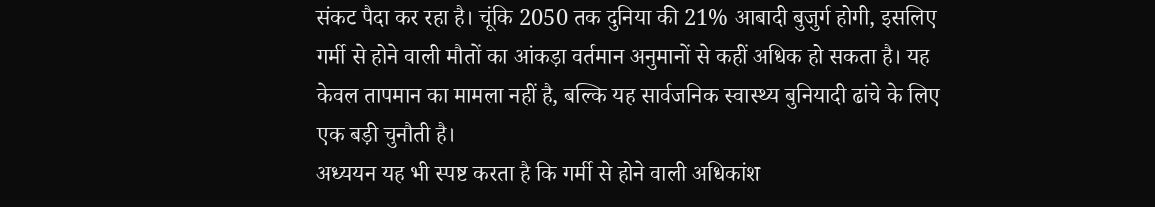संकट पैदा कर रहा है। चूंकि 2050 तक दुनिया की 21% आबादी बुजुर्ग होगी, इसलिए गर्मी से होने वाली मौतों का आंकड़ा वर्तमान अनुमानों से कहीं अधिक हो सकता है। यह केवल तापमान का मामला नहीं है, बल्कि यह सार्वजनिक स्वास्थ्य बुनियादी ढांचे के लिए एक बड़ी चुनौती है।
अध्ययन यह भी स्पष्ट करता है कि गर्मी से होने वाली अधिकांश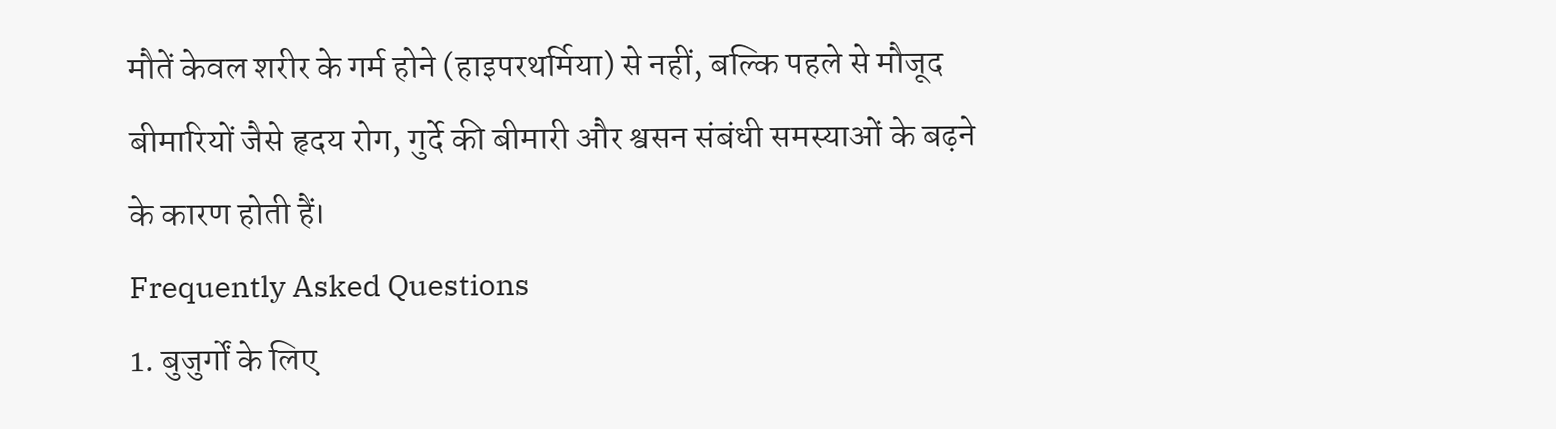मौतें केवल शरीर के गर्म होने (हाइपरथर्मिया) से नहीं, बल्कि पहले से मौजूद बीमारियों जैसे हृदय रोग, गुर्दे की बीमारी और श्वसन संबंधी समस्याओं के बढ़ने के कारण होती हैं।
Frequently Asked Questions
1. बुजुर्गों के लिए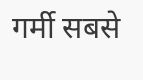गर्मी सबसे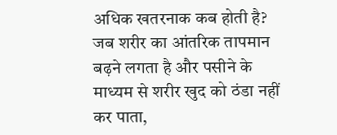अधिक खतरनाक कब होती है?
जब शरीर का आंतरिक तापमान बढ़ने लगता है और पसीने के माध्यम से शरीर खुद को ठंडा नहीं कर पाता,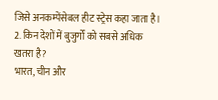जिसे अनकम्पेंसेबल हीट स्ट्रेस कहा जाता है।
2. किन देशों में बुजुर्गों को सबसे अधिक खतरा है?
भारत, चीन और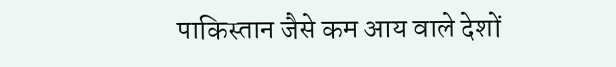पाकिस्तान जैसे कम आय वाले देशों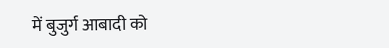में बुजुर्ग आबादी को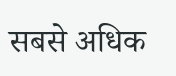सबसे अधिक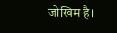जोखिम है।